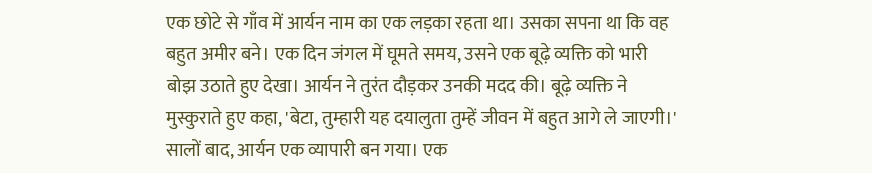एक छोटे से गाँव में आर्यन नाम का एक लड़का रहता था। उसका सपना था कि वह बहुत अमीर बने। एक दिन जंगल में घूमते समय, उसने एक बूढ़े व्यक्ति को भारी बोझ उठाते हुए देखा। आर्यन ने तुरंत दौड़कर उनकी मदद की। बूढ़े व्यक्ति ने मुस्कुराते हुए कहा, 'बेटा, तुम्हारी यह दयालुता तुम्हें जीवन में बहुत आगे ले जाएगी।'
सालों बाद, आर्यन एक व्यापारी बन गया। एक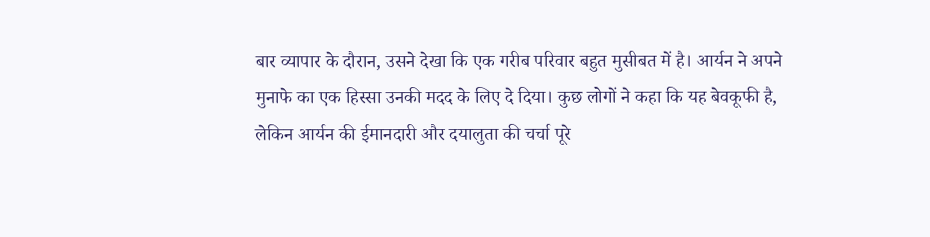बार व्यापार के दौरान, उसने देखा कि एक गरीब परिवार बहुत मुसीबत में है। आर्यन ने अपने मुनाफे का एक हिस्सा उनकी मदद के लिए दे दिया। कुछ लोगों ने कहा कि यह बेवकूफी है, लेकिन आर्यन की ईमानदारी और दयालुता की चर्चा पूरे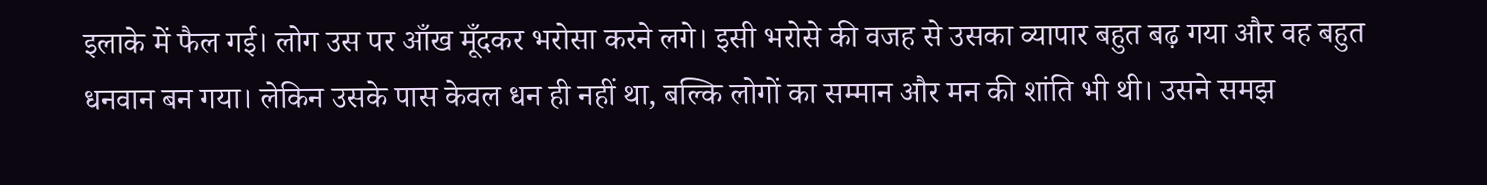इलाके में फैल गई। लोग उस पर आँख मूँदकर भरोसा करने लगे। इसी भरोसे की वजह से उसका व्यापार बहुत बढ़ गया और वह बहुत धनवान बन गया। लेकिन उसके पास केवल धन ही नहीं था, बल्कि लोगों का सम्मान और मन की शांति भी थी। उसने समझ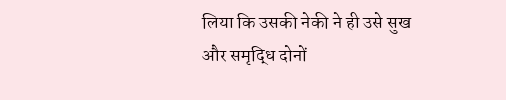लिया कि उसकी नेकी ने ही उसे सुख और समृद्धि दोनों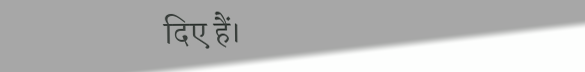दिए हैं।